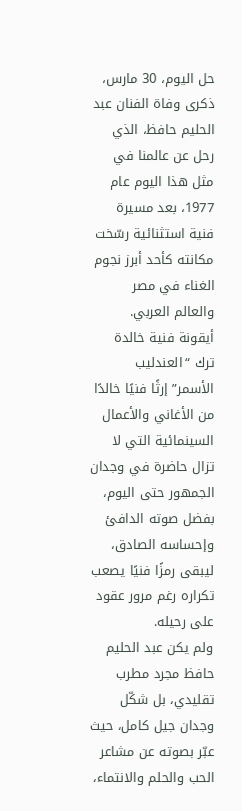حل اليوم، 30 مارس، ذكرى وفاة الفنان عبد الحليم حافظ، الذي رحل عن عالمنا في مثل هذا اليوم عام 1977، بعد مسيرة فنية استثنائية رسّخت مكانته كأحد أبرز نجوم الغناء في مصر والعالم العربي.
أيقونة فنية خالدة
ترك “العندليب الأسمر” إرثًا فنيًا خالدًا من الأغاني والأعمال السينمائية التي لا تزال حاضرة في وجدان الجمهور حتى اليوم، بفضل صوته الدافئ وإحساسه الصادق، ليبقى رمزًا فنيًا يصعب تكراره رغم مرور عقود على رحيله.
ولم يكن عبد الحليم حافظ مجرد مطرب تقليدي، بل شكّل وجدان جيل كامل، حيث عبّر بصوته عن مشاعر الحب والحلم والانتماء،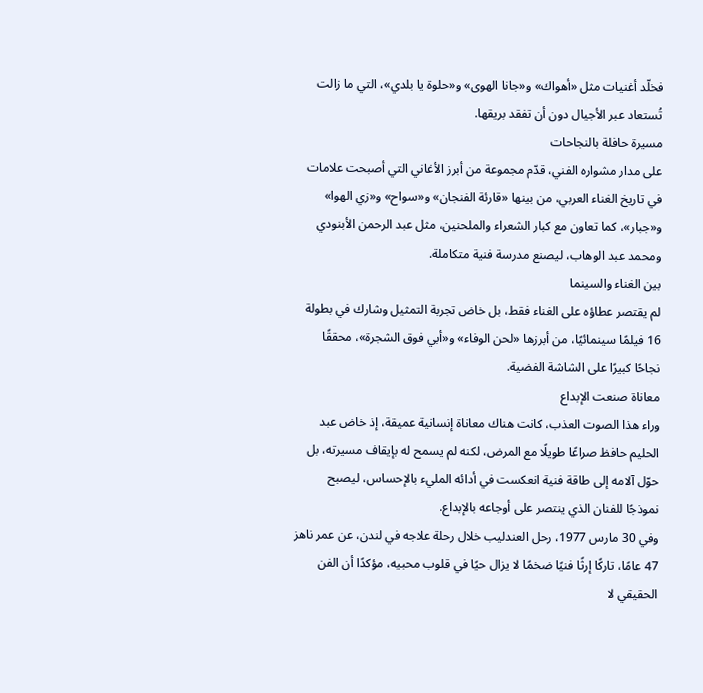فخلّد أغنيات مثل «أهواك» و«جانا الهوى» و«حلوة يا بلدي»، التي ما زالت تُستعاد عبر الأجيال دون أن تفقد بريقها.
مسيرة حافلة بالنجاحات
على مدار مشواره الفني، قدّم مجموعة من أبرز الأغاني التي أصبحت علامات في تاريخ الغناء العربي، من بينها «قارئة الفنجان» و«سواح» و«زي الهوا» و«جبار»، كما تعاون مع كبار الشعراء والملحنين، مثل عبد الرحمن الأبنودي ومحمد عبد الوهاب، ليصنع مدرسة فنية متكاملة.
بين الغناء والسينما
لم يقتصر عطاؤه على الغناء فقط، بل خاض تجربة التمثيل وشارك في بطولة 16 فيلمًا سينمائيًا، من أبرزها «لحن الوفاء» و«أبي فوق الشجرة»، محققًا نجاحًا كبيرًا على الشاشة الفضية.
معاناة صنعت الإبداع
وراء هذا الصوت العذب، كانت هناك معاناة إنسانية عميقة، إذ خاض عبد الحليم حافظ صراعًا طويلًا مع المرض، لكنه لم يسمح له بإيقاف مسيرته، بل حوّل آلامه إلى طاقة فنية انعكست في أدائه المليء بالإحساس، ليصبح نموذجًا للفنان الذي ينتصر على أوجاعه بالإبداع.
وفي 30 مارس 1977، رحل العندليب خلال رحلة علاجه في لندن، عن عمر ناهز 47 عامًا، تاركًا إرثًا فنيًا ضخمًا لا يزال حيًا في قلوب محبيه، مؤكدًا أن الفن الحقيقي لا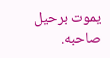يموت برحيل صاحبه.